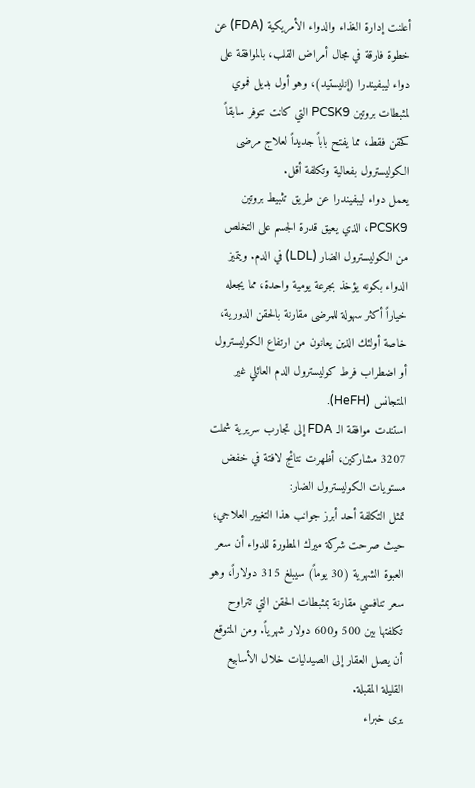أعلنت إدارة الغذاء والدواء الأمريكية (FDA) عن خطوة فارقة في مجال أمراض القلب، بالموافقة على دواء ليبفيندرا (إنليستيد)، وهو أول بديل فموي لمثبطات بروتين PCSK9 التي كانت تتوفر سابقاً كحقن فقط، مما يفتح باباً جديداً لعلاج مرضى الكوليسترول بفعالية وتكلفة أقل.
يعمل دواء ليبفيندرا عن طريق تثبيط بروتين PCSK9، الذي يعيق قدرة الجسم على التخلص من الكوليسترول الضار (LDL) في الدم. ويتميز الدواء بكونه يؤخذ بجرعة يومية واحدة، مما يجعله خياراً أكثر سهولة للمرضى مقارنة بالحقن الدورية، خاصة أولئك الذين يعانون من ارتفاع الكوليسترول أو اضطراب فرط كوليسترول الدم العائلي غير المتجانس (HeFH).
استندت موافقة الـ FDA إلى تجارب سريرية شملت 3207 مشاركين، أظهرت نتائج لافتة في خفض مستويات الكوليسترول الضار:
تمثل التكلفة أحد أبرز جوانب هذا التغيير العلاجي؛ حيث صرحت شركة ميرك المطورة للدواء أن سعر العبوة الشهرية (30 يوماً) سيبلغ 315 دولاراً، وهو سعر تنافسي مقارنة بمثبطات الحقن التي تتراوح تكلفتها بين 500 و600 دولار شهرياً. ومن المتوقع أن يصل العقار إلى الصيدليات خلال الأسابيع القليلة المقبلة.
يرى خبراء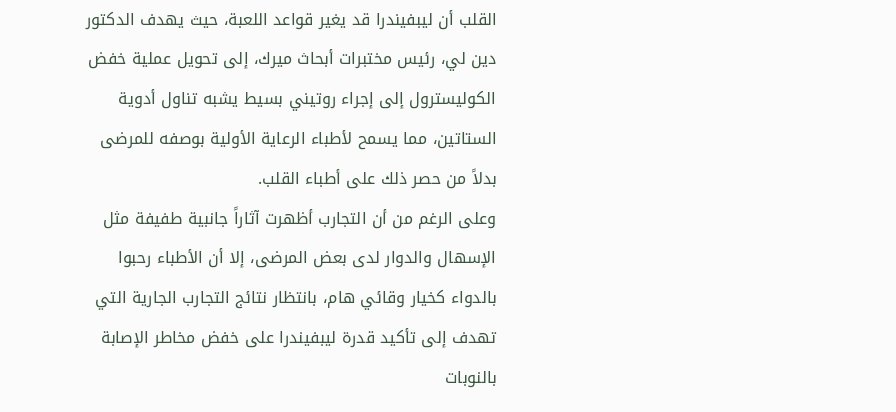القلب أن ليبفيندرا قد يغير قواعد اللعبة، حيث يهدف الدكتور دين لي، رئيس مختبرات أبحاث ميرك، إلى تحويل عملية خفض الكوليسترول إلى إجراء روتيني بسيط يشبه تناول أدوية الستاتين، مما يسمح لأطباء الرعاية الأولية بوصفه للمرضى بدلاً من حصر ذلك على أطباء القلب.
وعلى الرغم من أن التجارب أظهرت آثاراً جانبية طفيفة مثل الإسهال والدوار لدى بعض المرضى، إلا أن الأطباء رحبوا بالدواء كخيار وقائي هام، بانتظار نتائج التجارب الجارية التي تهدف إلى تأكيد قدرة ليبفيندرا على خفض مخاطر الإصابة بالنوبات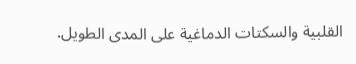القلبية والسكتات الدماغية على المدى الطويل.